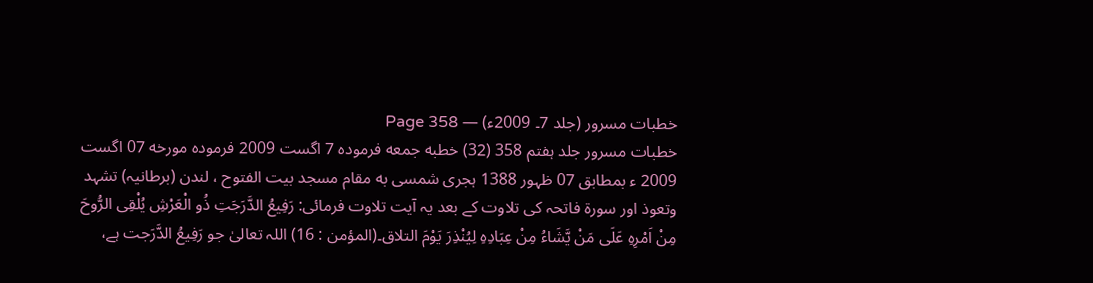خطبات مسرور (جلد 7۔ 2009ء) — Page 358
خطبات مسرور جلد ہفتم 358 (32) خطبه جمعه فرموده 7 اگست 2009 فرموده مورخه 07 اگست 2009 ء بمطابق 07 ظہور 1388 ہجری شمسی به مقام مسجد بیت الفتوح ، لندن (برطانیہ) تشہد وتعوذ اور سورۃ فاتحہ کی تلاوت کے بعد یہ آیت تلاوت فرمائی: رَفِيعُ الدَّرَجَتِ ذُو الْعَرْشِ يُلْقِى الرُّوحَ مِنْ اَمْرِهِ عَلَى مَنْ يَّشَاءُ مِنْ عِبَادِهِ لِيُنْذِرَ يَوْمَ التلاق۔(المؤمن : 16) اللہ تعالیٰ جو رَفِيعُ الدَّرَجت ہے،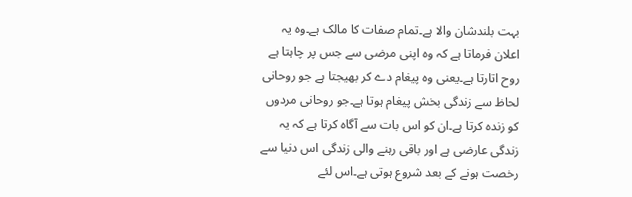بہت بلندشان والا ہے۔تمام صفات کا مالک ہے۔وہ یہ اعلان فرماتا ہے کہ وہ اپنی مرضی سے جس پر چاہتا ہے روح اتارتا ہے۔یعنی وہ پیغام دے کر بھیجتا ہے جو روحانی لحاظ سے زندگی بخش پیغام ہوتا ہے۔جو روحانی مردوں کو زندہ کرتا ہے۔ان کو اس بات سے آگاہ کرتا ہے کہ یہ زندگی عارضی ہے اور باقی رہنے والی زندگی اس دنیا سے رخصت ہونے کے بعد شروع ہوتی ہے۔اس لئے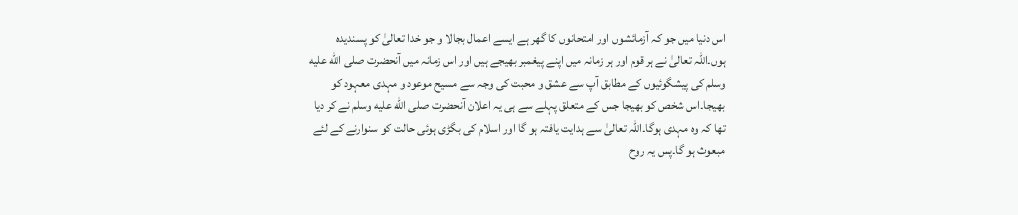اس دنیا میں جو کہ آزمائشوں اور امتحانوں کا گھر ہے ایسے اعمال بجالا و جو خدا تعالیٰ کو پسندیدہ ہوں۔اللہ تعالیٰ نے ہر قوم اور ہر زمانہ میں اپنے پیغمبر بھیجے ہیں اور اس زمانہ میں آنحضرت صلى الله عليه وسلم کی پیشگوئیوں کے مطابق آپ سے عشق و محبت کی وجہ سے مسیح موعود و مہدی معہود کو بھیجا۔اس شخص کو بھیجا جس کے متعلق پہلے سے ہی یہ اعلان آنحضرت صلى الله عليه وسلم نے کر دیا تھا کہ وہ مہدی ہوگا۔اللہ تعالیٰ سے ہدایت یافتہ ہو گا اور اسلام کی بگڑی ہوئی حالت کو سنوارنے کے لئے مبعوث ہو گا۔پس یہ روح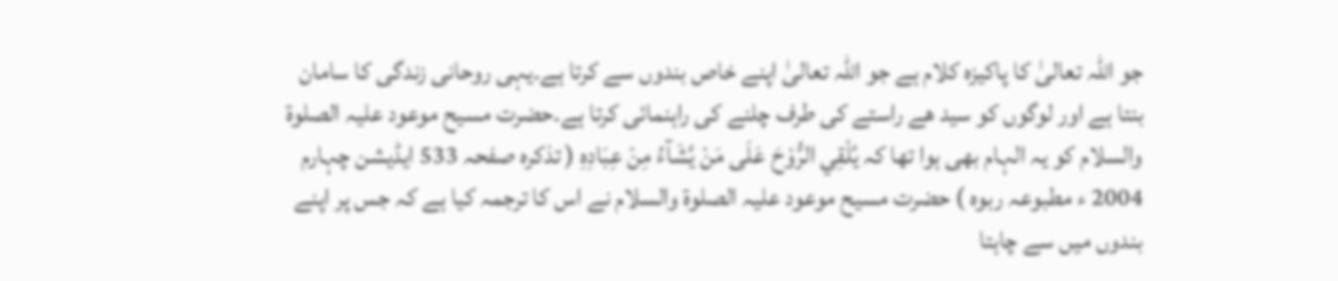جو اللہ تعالیٰ کا پاکیزہ کلام ہے جو اللہ تعالیٰ اپنے خاص بندوں سے کرتا ہے۔یہی روحانی زندگی کا سامان بنتا ہے اور لوگوں کو سید ھے راستے کی طرف چلنے کی راہنمائی کرتا ہے۔حضرت مسیح موعود علیہ الصلوۃ والسلام کو یہ الہام بھی ہوا تھا کہ يُلْقِي الرُّوْحَ عَلَى مَنْ يَّشَآءُ مِنْ عِبَادِهِ ( تذکرہ صفحہ 533 ایڈیشن چہارم 2004 ء مطبوعہ ربوہ ) حضرت مسیح موعود علیہ الصلوۃ والسلام نے اس کا ترجمہ کیا ہے کہ جس پر اپنے بندوں میں سے چاہتا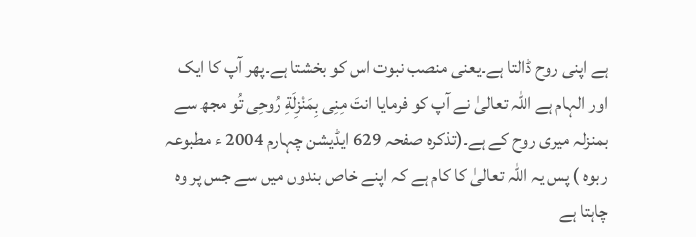ہے اپنی روح ڈالتا ہے۔یعنی منصب نبوت اس کو بخشتا ہے۔پھر آپ کا ایک اور الہام ہے اللہ تعالیٰ نے آپ کو فرمایا انتَ مِنِی بِمَنْزِلَةِ رُوحِی تُو مجھ سے بمنزلہ میری روح کے ہے۔(تذکرہ صفحہ 629 ایڈیشن چہارم 2004 ء مطبوعہ ربوہ ) پس یہ اللہ تعالیٰ کا کام ہے کہ اپنے خاص بندوں میں سے جس پر وہ چاہتا ہے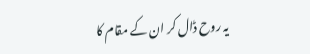یہ روح ڈال کر ان کے مقام کا